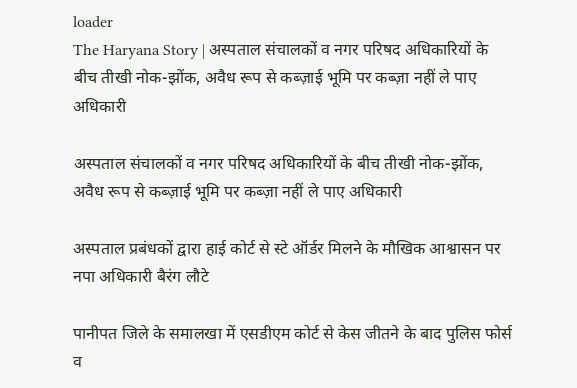loader
The Haryana Story | अस्पताल संचालकों व नगर परिषद अधिकारियों के बीच तीखी नोक-झोंक, अवैध रूप से कब्ज़ाई भूमि पर कब्ज़ा नहीं ले पाए अधिकारी

अस्पताल संचालकों व नगर परिषद अधिकारियों के बीच तीखी नोक-झोंक, अवैध रूप से कब्ज़ाई भूमि पर कब्ज़ा नहीं ले पाए अधिकारी

अस्पताल प्रबंधकों द्वारा हाई कोर्ट से स्टे ऑर्डर मिलने के मौखिक आश्वासन पर नपा अधिकारी बैरंग लौटे

पानीपत जिले के समालखा में एसडीएम कोर्ट से केस जीतने के बाद पुलिस फोर्स व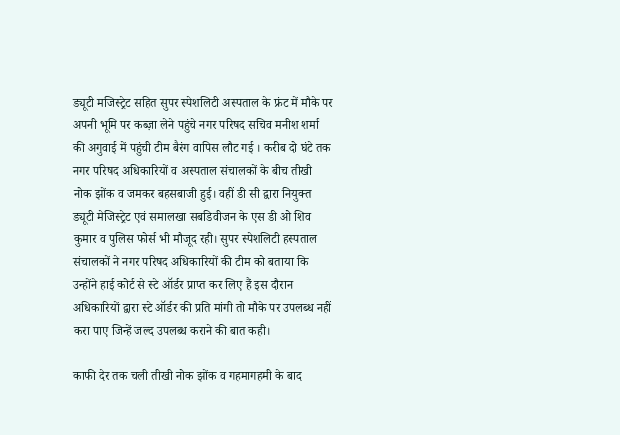ड्यूटी मजिस्ट्रेट सहित सुपर स्पेशलिटी अस्पताल के फ्रंट में मौके पर अपनी भूमि पर कब्ज़ा लेने पहुंचे नगर परिषद सचिव मनीश शर्मा की अगुवाई में पहुंची टीम बैरंग वापिस लौट गई । करीब दो घंटे तक नगर परिषद अधिकारियों व अस्पताल संचालकों के बीच तीखी नोक झोंक व जमकर बहसबाजी हुई। वहीं डी सी द्वारा नियुक्त ड्यूटी मेजिस्ट्रेट एवं समालखा सबडिवीजन के एस डी ओ शिव कुमार व पुलिस फोर्स भी मौजूद रही। सुपर स्पेशलिटी हस्पताल संचालकों ने नगर परिषद अधिकारियों की टीम को बताया कि उन्होंने हाई कोर्ट से स्टे ऑर्डर प्राप्त कर लिए हैं इस दौरान अधिकारियों द्वारा स्टे ऑर्डर की प्रति मांगी तो मौके पर उपलब्ध नहीं करा पाए जिन्हें जल्द उपलब्ध कराने की बात कही।

काफी देर तक चली तीखी नोक झोंक व गहमागहमी के बाद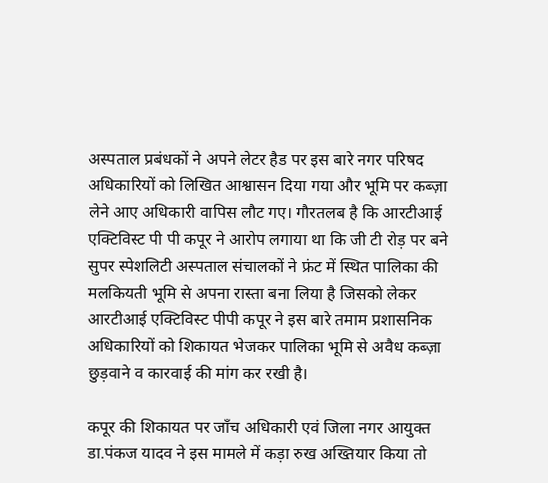अस्पताल प्रबंधकों ने अपने लेटर हैड पर इस बारे नगर परिषद अधिकारियों को लिखित आश्वासन दिया गया और भूमि पर कब्ज़ा लेने आए अधिकारी वापिस लौट गए। गौरतलब है कि आरटीआई एक्टिविस्ट पी पी कपूर ने आरोप लगाया था कि जी टी रोड़ पर बने सुपर स्पेशलिटी अस्पताल संचालकों ने फ्रंट में स्थित पालिका की मलकियती भूमि से अपना रास्ता बना लिया है जिसको लेकर आरटीआई एक्टिविस्ट पीपी कपूर ने इस बारे तमाम प्रशासनिक अधिकारियों को शिकायत भेजकर पालिका भूमि से अवैध कब्ज़ा छुड़वाने व कारवाई की मांग कर रखी है।

कपूर की शिकायत पर जाँच अधिकारी एवं जिला नगर आयुक्त डा.पंकज यादव ने इस मामले में कड़ा रुख अख्तियार किया तो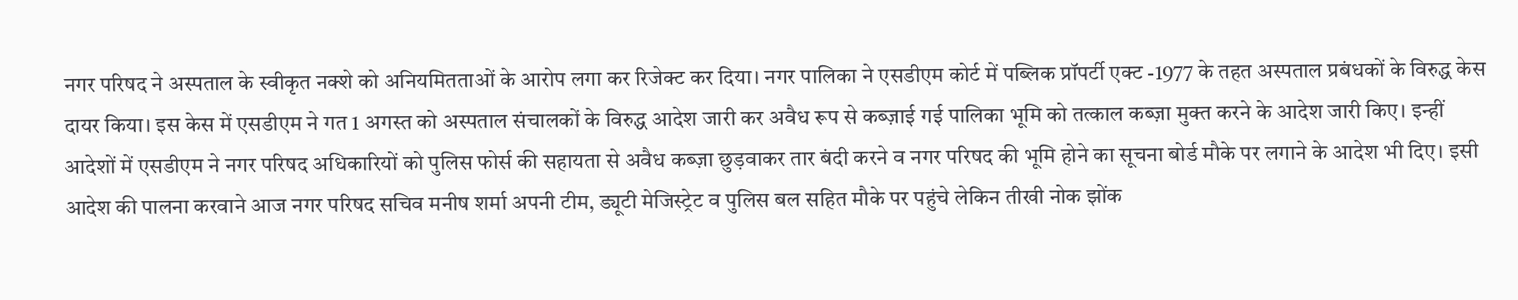नगर परिषद ने अस्पताल के स्वीकृत नक्शे को अनियमितताओं के आरोप लगा कर रिजेक्ट कर दिया। नगर पालिका ने एसडीएम कोर्ट में पब्लिक प्रॉपर्टी एक्ट -1977 के तहत अस्पताल प्रबंधकों के विरुद्ध केस दायर किया। इस केस में एसडीएम ने गत 1 अगस्त को अस्पताल संचालकों के विरुद्ध आदेश जारी कर अवैध रूप से कब्ज़ाई गई पालिका भूमि को तत्काल कब्ज़ा मुक्त करने के आदेश जारी किए। इन्हीं आदेशों में एसडीएम ने नगर परिषद अधिकारियों को पुलिस फोर्स की सहायता से अवैध कब्ज़ा छुड़वाकर तार बंदी करने व नगर परिषद की भूमि होने का सूचना बोर्ड मौके पर लगाने के आदेश भी दिए। इसी आदेश की पालना करवाने आज नगर परिषद सचिव मनीष शर्मा अपनी टीम, ड्यूटी मेजिस्ट्रेट व पुलिस बल सहित मौके पर पहुंचे लेकिन तीखी नोक झोंक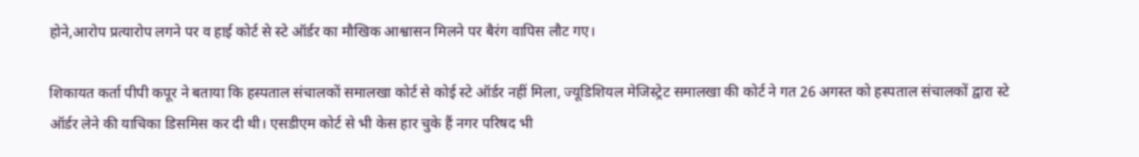होने,आरोप प्रत्यारोप लगने पर व हाई कोर्ट से स्टे ऑर्डर का मौखिक आश्वासन मिलने पर बैरंग वापिस लौट गए।

शिकायत कर्ता पीपी कपूर ने बताया कि हस्पताल संचालकों समालखा कोर्ट से कोई स्टे ऑर्डर नहीं मिला, ज्यूडिशियल मेजिस्ट्रेट समालखा की कोर्ट ने गत 26 अगस्त को हस्पताल संचालकों द्वारा स्टे ऑर्डर लेने की याचिका डिसमिस कर दी थी। एसडीएम कोर्ट से भी केस हार चुके हैं नगर परिषद भी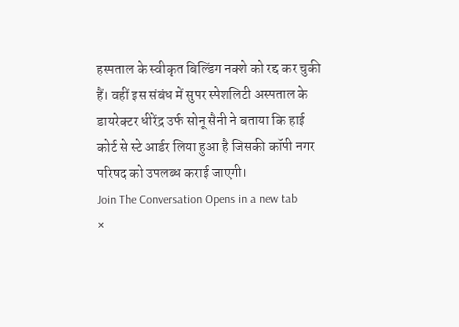हस्पताल के स्वीकृत बिल्डिंग नक्शे को रद्द कर चुकी हैं। वहीं इस संबंध में सुपर स्पेशलिटी अस्पताल के डायरेक्टर धीरेंद्र उर्फ सोनू सैनी ने बताया कि हाई कोर्ट से स्टे आर्डर लिया हुआ है जिसकी कॉपी नगर परिषद को उपलब्ध कराई जाएगी।
Join The Conversation Opens in a new tab
×